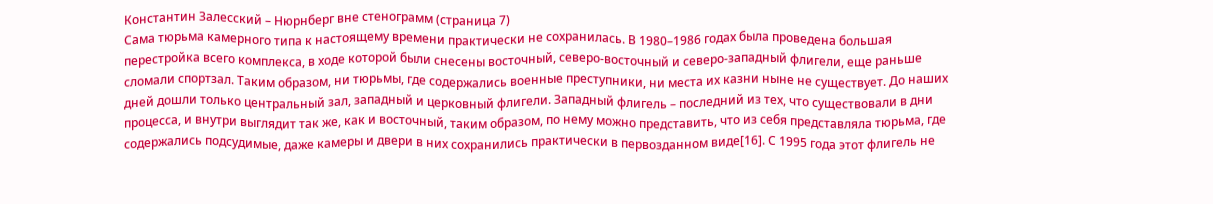Константин Залесский – Нюрнберг вне стенограмм (страница 7)
Сама тюрьма камерного типа к настоящему времени практически не сохранилась. В 1980–1986 годах была проведена большая перестройка всего комплекса, в ходе которой были снесены восточный, северо-восточный и северо-западный флигели, еще раньше сломали спортзал. Таким образом, ни тюрьмы, где содержались военные преступники, ни места их казни ныне не существует. До наших дней дошли только центральный зал, западный и церковный флигели. Западный флигель – последний из тех, что существовали в дни процесса, и внутри выглядит так же, как и восточный, таким образом, по нему можно представить, что из себя представляла тюрьма, где содержались подсудимые, даже камеры и двери в них сохранились практически в первозданном виде[16]. С 1995 года этот флигель не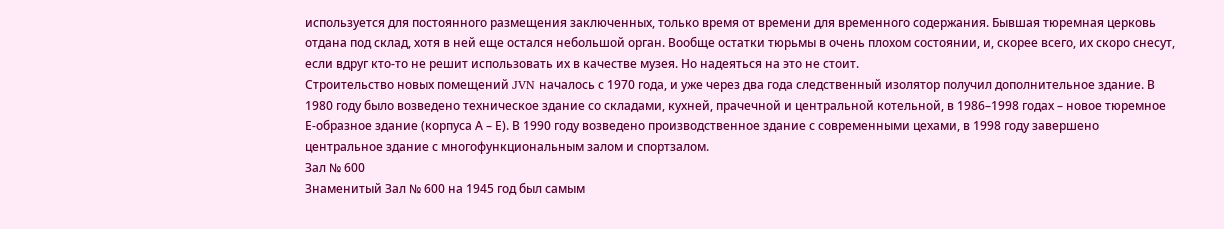используется для постоянного размещения заключенных, только время от времени для временного содержания. Бывшая тюремная церковь отдана под склад, хотя в ней еще остался небольшой орган. Вообще остатки тюрьмы в очень плохом состоянии, и, скорее всего, их скоро снесут, если вдруг кто-то не решит использовать их в качестве музея. Но надеяться на это не стоит.
Строительство новых помещений JVN началось с 1970 года, и уже через два года следственный изолятор получил дополнительное здание. В 1980 году было возведено техническое здание со складами, кухней, прачечной и центральной котельной, в 1986–1998 годах – новое тюремное Е-образное здание (корпуса А – Е). В 1990 году возведено производственное здание с современными цехами, в 1998 году завершено центральное здание с многофункциональным залом и спортзалом.
Зал № 600
Знаменитый Зал № 600 на 1945 год был самым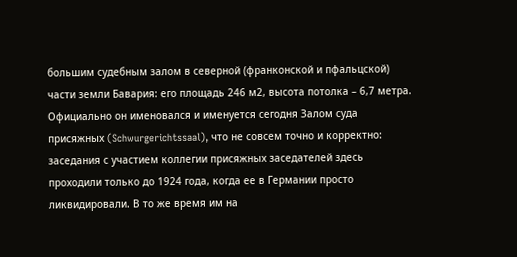большим судебным залом в северной (франконской и пфальцской) части земли Бавария: его площадь 246 м2, высота потолка – 6,7 метра. Официально он именовался и именуется сегодня Залом суда присяжных (Schwurgerichtssaal), что не совсем точно и корректно: заседания с участием коллегии присяжных заседателей здесь проходили только до 1924 года, когда ее в Германии просто ликвидировали. В то же время им на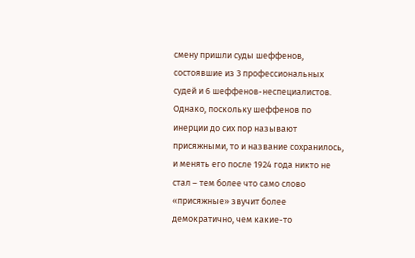смену пришли суды шеффенов, состоявшие из 3 профессиональных судей и 6 шеффенов-неспециалистов. Однако, поскольку шеффенов по инерции до сих пор называют присяжными, то и название сохранилось, и менять его после 1924 года никто не стал – тем более что само слово «присяжные» звучит более демократично, чем какие-то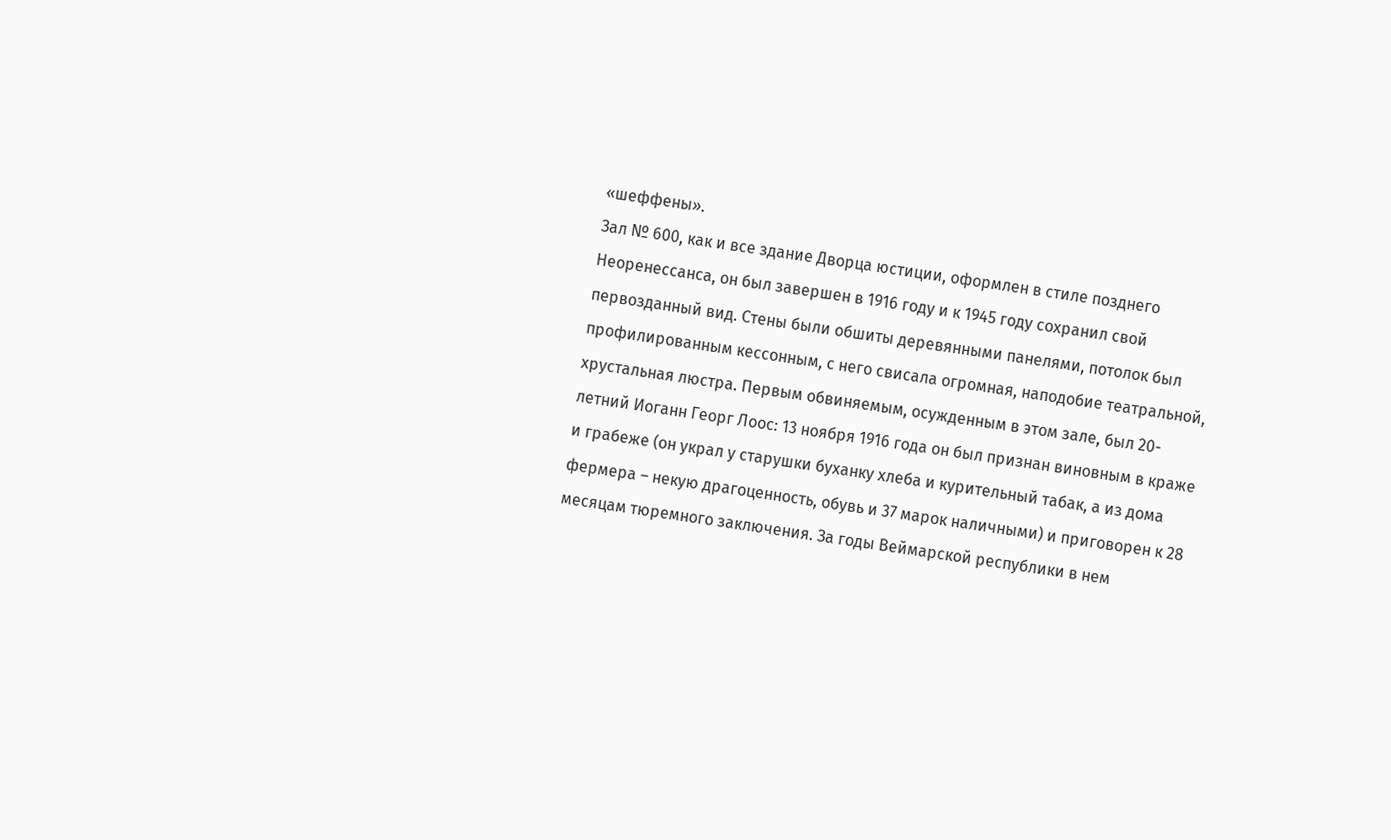«шеффены».
Зал № 600, как и все здание Дворца юстиции, оформлен в стиле позднего Неоренессанса, он был завершен в 1916 году и к 1945 году сохранил свой первозданный вид. Стены были обшиты деревянными панелями, потолок был профилированным кессонным, с него свисала огромная, наподобие театральной, хрустальная люстра. Первым обвиняемым, осужденным в этом зале, был 20-летний Иоганн Георг Лоос: 13 ноября 1916 года он был признан виновным в краже и грабеже (он украл у старушки буханку хлеба и курительный табак, а из дома фермера – некую драгоценность, обувь и 37 марок наличными) и приговорен к 28 месяцам тюремного заключения. За годы Веймарской республики в нем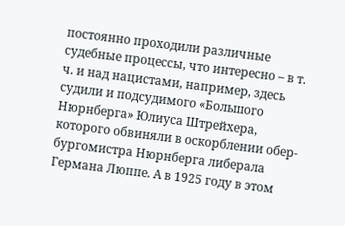постоянно проходили различные судебные процессы, что интересно – в т. ч. и над нацистами, например, здесь судили и подсудимого «Большого Нюрнберга» Юлиуса Штрейхера, которого обвиняли в оскорблении обер-бургомистра Нюрнберга либерала Германа Люппе. А в 1925 году в этом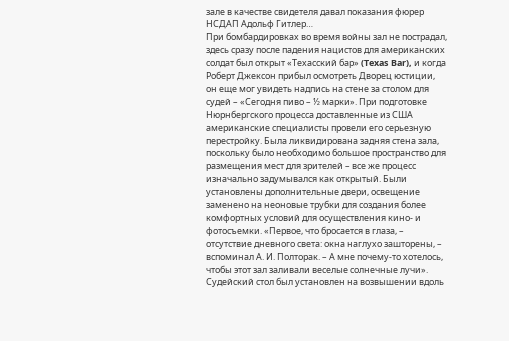зале в качестве свидетеля давал показания фюрер НСДАП Адольф Гитлер…
При бомбардировках во время войны зал не пострадал, здесь сразу после падения нацистов для американских солдат был открыт «Техасский бар» (Texas Bar), и когда Роберт Джексон прибыл осмотреть Дворец юстиции, он еще мог увидеть надпись на стене за столом для судей – «Сегодня пиво – ½ марки». При подготовке Нюрнбергского процесса доставленные из США американские специалисты провели его серьезную перестройку. Была ликвидирована задняя стена зала, поскольку было необходимо большое пространство для размещения мест для зрителей – все же процесс изначально задумывался как открытый. Были установлены дополнительные двери, освещение заменено на неоновые трубки для создания более комфортных условий для осуществления кино- и фотосъемки. «Первое, что бросается в глаза, – отсутствие дневного света: окна наглухо зашторены, – вспоминал А. И. Полторак. – А мне почему-то хотелось, чтобы этот зал заливали веселые солнечные лучи».
Судейский стол был установлен на возвышении вдоль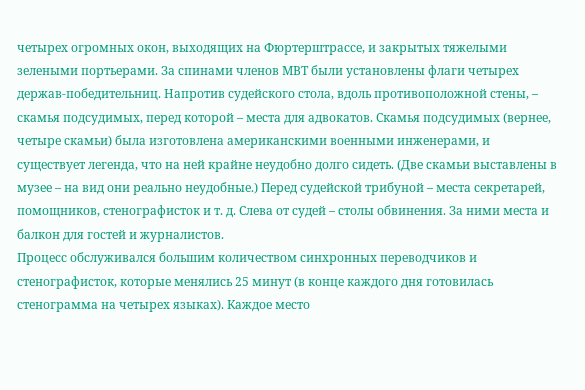четырех огромных окон, выходящих на Фюртерштрассе, и закрытых тяжелыми зелеными портьерами. За спинами членов МВТ были установлены флаги четырех держав-победительниц. Напротив судейского стола, вдоль противоположной стены, – скамья подсудимых, перед которой – места для адвокатов. Скамья подсудимых (вернее, четыре скамьи) была изготовлена американскими военными инженерами, и существует легенда, что на ней крайне неудобно долго сидеть. (Две скамьи выставлены в музее – на вид они реально неудобные.) Перед судейской трибуной – места секретарей, помощников, стенографисток и т. д. Слева от судей – столы обвинения. За ними места и балкон для гостей и журналистов.
Процесс обслуживался большим количеством синхронных переводчиков и стенографисток, которые менялись 25 минут (в конце каждого дня готовилась стенограмма на четырех языках). Каждое место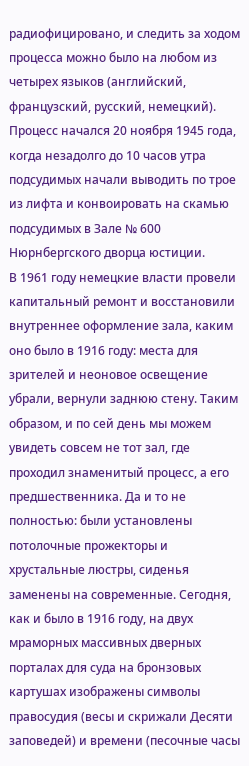радиофицировано, и следить за ходом процесса можно было на любом из четырех языков (английский, французский, русский, немецкий).
Процесс начался 20 ноября 1945 года, когда незадолго до 10 часов утра подсудимых начали выводить по трое из лифта и конвоировать на скамью подсудимых в Зале № 600 Нюрнбергского дворца юстиции.
В 1961 году немецкие власти провели капитальный ремонт и восстановили внутреннее оформление зала, каким оно было в 1916 году: места для зрителей и неоновое освещение убрали, вернули заднюю стену. Таким образом, и по сей день мы можем увидеть совсем не тот зал, где проходил знаменитый процесс, а его предшественника. Да и то не полностью: были установлены потолочные прожекторы и хрустальные люстры, сиденья заменены на современные. Сегодня, как и было в 1916 году, на двух мраморных массивных дверных порталах для суда на бронзовых картушах изображены символы правосудия (весы и скрижали Десяти заповедей) и времени (песочные часы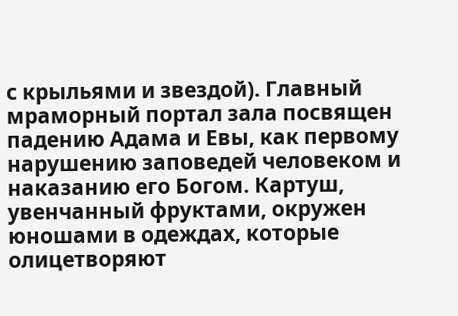с крыльями и звездой). Главный мраморный портал зала посвящен падению Адама и Евы, как первому нарушению заповедей человеком и наказанию его Богом. Картуш, увенчанный фруктами, окружен юношами в одеждах, которые олицетворяют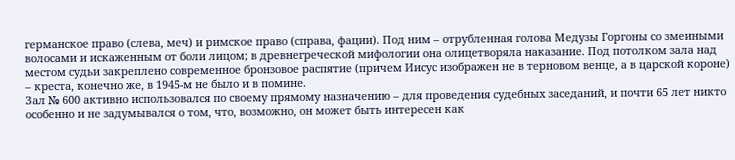германское право (слева, меч) и римское право (справа, фации). Под ним – отрубленная голова Медузы Горгоны со змеиными волосами и искаженным от боли лицом; в древнегреческой мифологии она олицетворяла наказание. Под потолком зала над местом судьи закреплено современное бронзовое распятие (причем Иисус изображен не в терновом венце, а в царской короне) – креста, конечно же, в 1945-м не было и в помине.
Зал № 600 активно использовался по своему прямому назначению – для проведения судебных заседаний, и почти 65 лет никто особенно и не задумывался о том, что, возможно, он может быть интересен как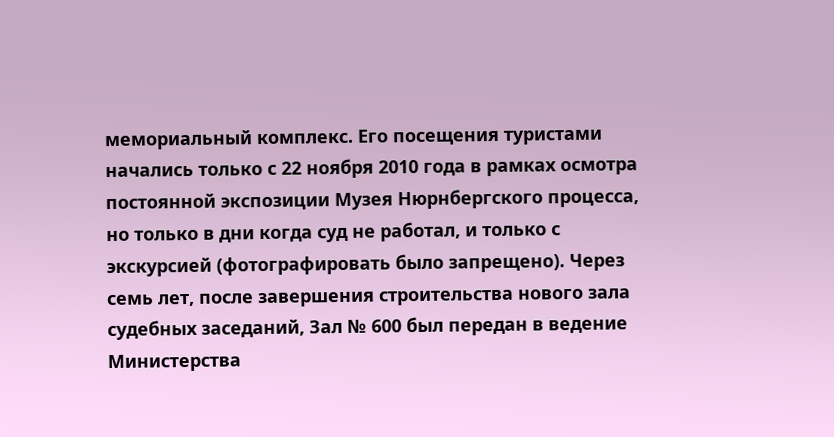мемориальный комплекс. Его посещения туристами начались только с 22 ноября 2010 года в рамках осмотра постоянной экспозиции Музея Нюрнбергского процесса, но только в дни когда суд не работал, и только с экскурсией (фотографировать было запрещено). Через семь лет, после завершения строительства нового зала судебных заседаний, Зал № 600 был передан в ведение Министерства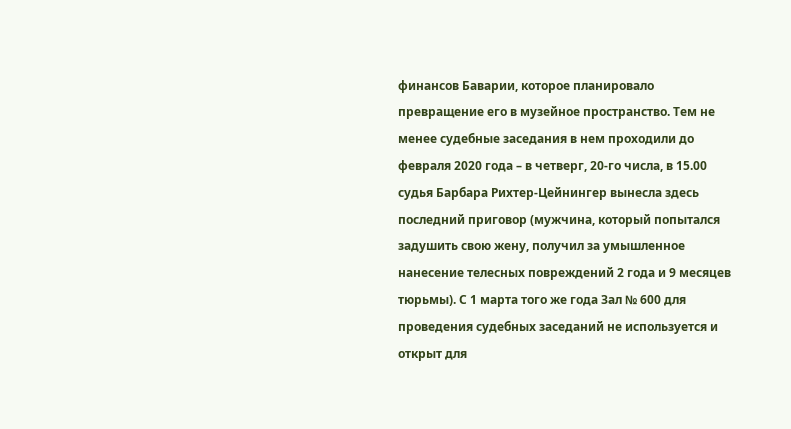финансов Баварии, которое планировало превращение его в музейное пространство. Тем не менее судебные заседания в нем проходили до февраля 2020 года – в четверг, 20-го числа, в 15.00 судья Барбара Рихтер-Цейнингер вынесла здесь последний приговор (мужчина, который попытался задушить свою жену, получил за умышленное нанесение телесных повреждений 2 года и 9 месяцев тюрьмы). С 1 марта того же года Зал № 600 для проведения судебных заседаний не используется и открыт для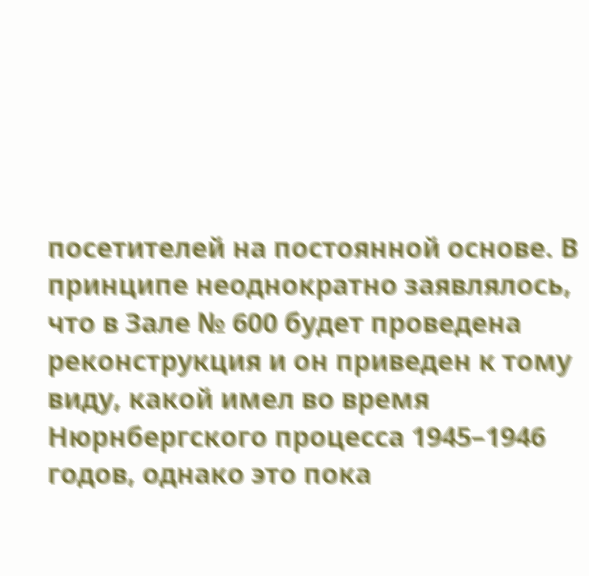посетителей на постоянной основе. В принципе неоднократно заявлялось, что в Зале № 600 будет проведена реконструкция и он приведен к тому виду, какой имел во время Нюрнбергского процесса 1945–1946 годов, однако это пока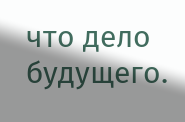что дело будущего.